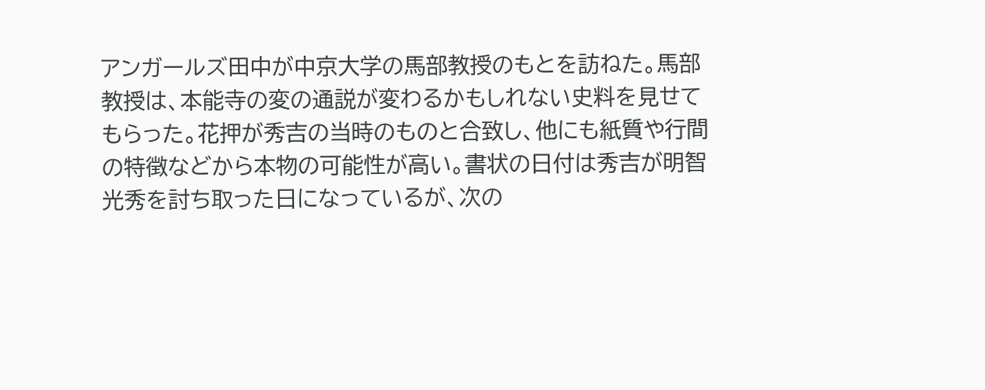アンガールズ田中が中京大学の馬部教授のもとを訪ねた。馬部教授は、本能寺の変の通説が変わるかもしれない史料を見せてもらった。花押が秀吉の当時のものと合致し、他にも紙質や行間の特徴などから本物の可能性が高い。書状の日付は秀吉が明智光秀を討ち取った日になっているが、次の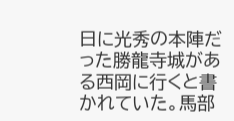日に光秀の本陣だった勝龍寺城がある西岡に行くと書かれていた。馬部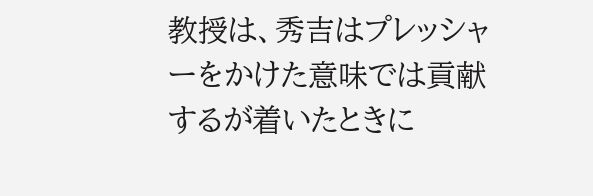教授は、秀吉はプレッシャーをかけた意味では貢献するが着いたときに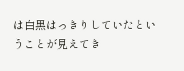は白黒はっきりしていたということが見えてき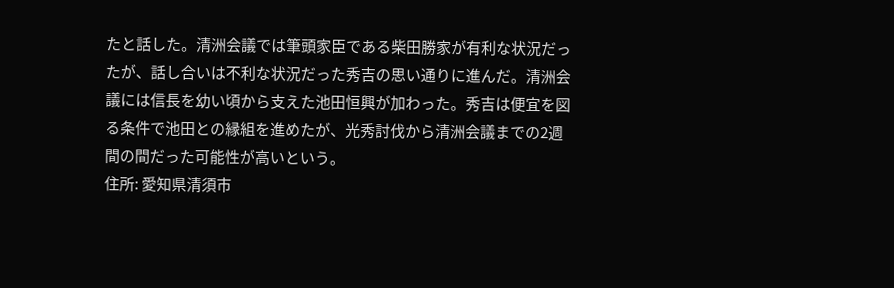たと話した。清洲会議では筆頭家臣である柴田勝家が有利な状況だったが、話し合いは不利な状況だった秀吉の思い通りに進んだ。清洲会議には信長を幼い頃から支えた池田恒興が加わった。秀吉は便宜を図る条件で池田との縁組を進めたが、光秀討伐から清洲会議までの2週間の間だった可能性が高いという。
住所: 愛知県清須市